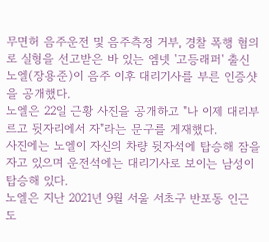무면허 음주운전 및 음주측정 거부, 경찰 폭행 혐의로 실형을 선고받은 바 있는 엠넷 '고등래퍼' 출신 노엘(장용준)이 음주 이후 대리기사를 부른 인증샷을 공개했다.
노엘은 22일 근황 사진을 공개하고 "나 이제 대리부르고 뒷자리에서 자"라는 문구를 게재했다.
사진에는 노엘이 자신의 차량 뒷자석에 탑승해 잠을 자고 있으며 운전석에는 대리기사로 보이는 남성이 탑승해 있다.
노엘은 지난 2021년 9월 서울 서초구 반포동 인근 도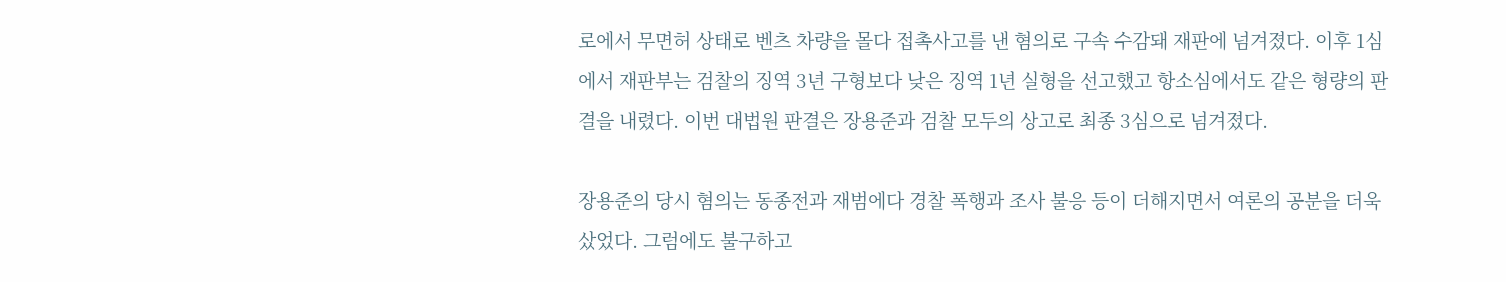로에서 무면허 상태로 벤츠 차량을 몰다 접촉사고를 낸 혐의로 구속 수감돼 재판에 넘겨졌다. 이후 1심에서 재판부는 검찰의 징역 3년 구형보다 낮은 징역 1년 실형을 선고했고 항소심에서도 같은 형량의 판결을 내렸다. 이번 대법원 판결은 장용준과 검찰 모두의 상고로 최종 3심으로 넘겨졌다.

장용준의 당시 혐의는 동종전과 재범에다 경찰 폭행과 조사 불응 등이 더해지면서 여론의 공분을 더욱 샀었다. 그럼에도 불구하고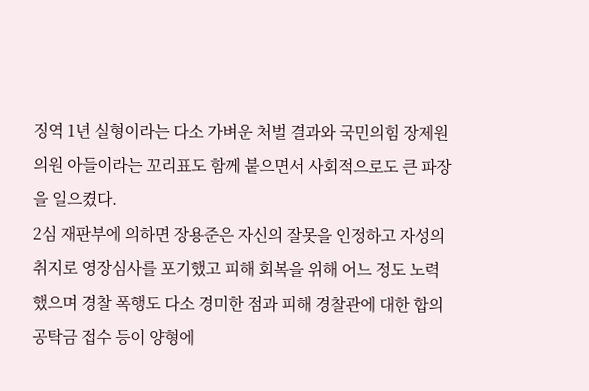징역 1년 실형이라는 다소 가벼운 처벌 결과와 국민의힘 장제원 의원 아들이라는 꼬리표도 함께 붙으면서 사회적으로도 큰 파장을 일으켰다.
2심 재판부에 의하면 장용준은 자신의 잘못을 인정하고 자성의 취지로 영장심사를 포기했고 피해 회복을 위해 어느 정도 노력했으며 경찰 폭행도 다소 경미한 점과 피해 경찰관에 대한 합의 공탁금 접수 등이 양형에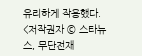유리하게 작용했다.
<저작권자 © 스타뉴스, 무단전재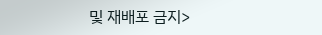및 재배포 금지>